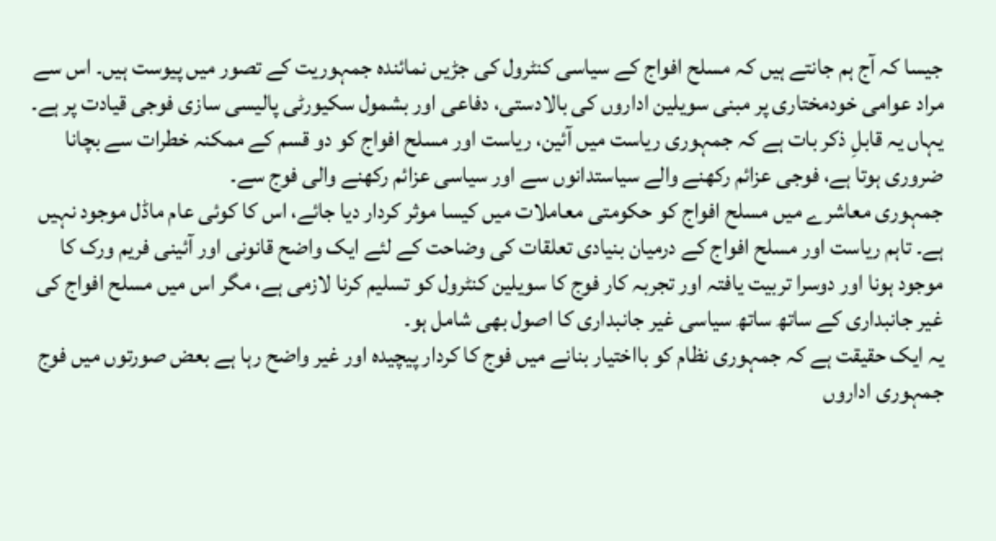جیسا کہ آج ہم جانتے ہیں کہ مسلح افواج کے سیاسی کنٹرول کی جڑیں نمائندہ جمہوریت کے تصور میں پیوست ہیں۔ اس سے مراد عوامی خودمختاری پر مبنی سویلین اداروں کی بالادستی، دفاعی اور بشمول سکیورٹی پالیسی سازی فوجی قیادت پر ہے۔ یہاں یہ قابلِ ذکر بات ہے کہ جمہوری ریاست میں آئین، ریاست اور مسلح افواج کو دو قسم کے ممکنہ خطرات سے بچانا ضروری ہوتا ہے، فوجی عزائم رکھنے والے سیاستدانوں سے اور سیاسی عزائم رکھنے والی فوج سے۔
جمہوری معاشرے میں مسلح افواج کو حکومتی معاملات میں کیسا موثر کردار دیا جائے، اس کا کوئی عام ماڈل موجود نہیں ہے۔ تاہم ریاست اور مسلح افواج کے درمیان بنیادی تعلقات کی وضاحت کے لئے ایک واضح قانونی اور آئینی فریم ورک کا موجود ہونا اور دوسرا تربیت یافتہ اور تجربہ کار فوج کا سویلین کنٹرول کو تسلیم کرنا لازمی ہے، مگر اس میں مسلح افواج کی غیر جانبداری کے ساتھ ساتھ سیاسی غیر جانبداری کا اصول بھی شامل ہو۔
یہ ایک حقیقت ہے کہ جمہوری نظام کو بااختیار بنانے میں فوج کا کردار پیچیدہ اور غیر واضح رہا ہے بعض صورتوں میں فوج جمہوری اداروں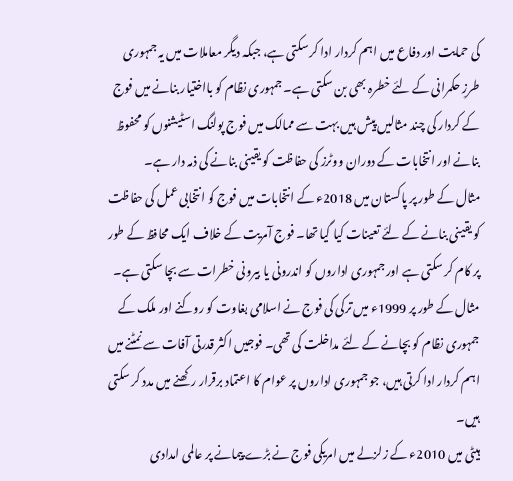کی حمایت اور دفاع میں اہم کردار ادا کر سکتی ہے، جبکہ دیگر معاملات میں یہ جمہوری طرزِ حکمرانی کے لئے خطرہ بھی بن سکتی ہے۔ جمہوری نظام کو بااختیار بنانے میں فوج کے کردار کی چند مثالیں پیش ہیں بہت سے ممالک میں فوج پولنگ اسٹیشنوں کو محفوظ بنانے اور انتخابات کے دوران ووٹرز کی حفاظت کو یقینی بنانے کی ذمہ دار ہے۔
مثال کے طور پر پاکستان میں 2018ء کے انتخابات میں فوج کو انتخابی عمل کی حفاظت کو یقینی بنانے کے لئے تعینات کیا گیا تھا۔ فوج آمریت کے خلاف ایک محافظ کے طور پر کام کر سکتی ہے اور جمہوری اداروں کو اندرونی یا بیرونی خطرات سے بچا سکتی ہے۔ مثال کے طور پر 1999ء میں ترکی کی فوج نے اسلامی بغاوت کو روکنے اور ملک کے جمہوری نظام کو بچانے کے لئے مداخلت کی تھی۔ فوجیں اکثر قدرتی آفات سے نمٹنے میں اہم کردار ادا کرتی ہیں، جو جمہوری اداروں پر عوام کا اعتماد برقرار رکھنے میں مدد کر سکتی ہیں۔
ہیٹی میں 2010ء کے زلزلے میں امریکی فوج نے بڑے پیمانے پر عالمی امدادی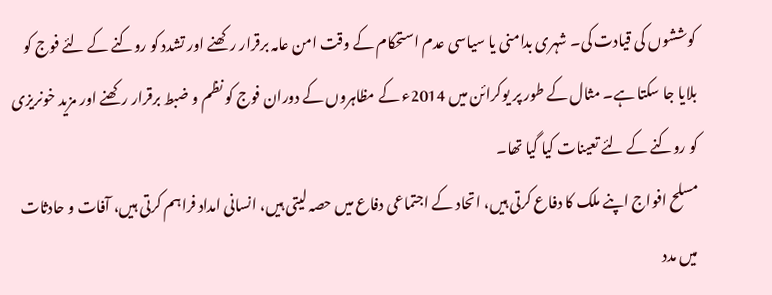کوششوں کی قیادت کی۔ شہری بدامنی یا سیاسی عدم استحکام کے وقت امن عامہ برقرار رکھنے اور تشدد کو روکنے کے لئے فوج کو بلایا جا سکتا ہے۔ مثال کے طور پر یوکرائن میں 2014ء کے مظاہروں کے دوران فوج کو نظم و ضبط برقرار رکھنے اور مزید خونریزی کو روکنے کے لئے تعینات کیا گیا تھا۔
مسلح افواج اپنے ملک کا دفاع کرتی ہیں، اتحاد کے اجتماعی دفاع میں حصہ لیتی ہیں، انسانی امداد فراہم کرتی ہیں، آفات و حادثات میں مدد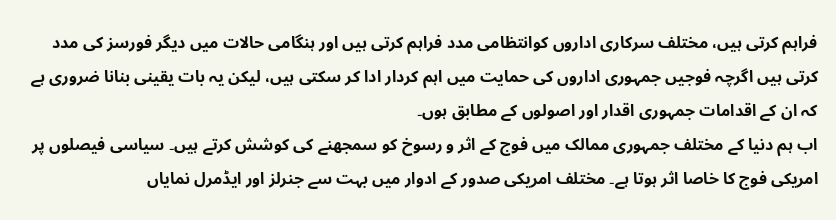فراہم کرتی ہیں، مختلف سرکاری اداروں کوانتظامی مدد فراہم کرتی ہیں اور ہنگامی حالات میں دیگر فورسز کی مدد کرتی ہیں اگرچہ فوجیں جمہوری اداروں کی حمایت میں اہم کردار ادا کر سکتی ہیں، لیکن یہ بات یقینی بنانا ضروری ہے کہ ان کے اقدامات جمہوری اقدار اور اصولوں کے مطابق ہوں۔
اب ہم دنیا کے مختلف جمہوری ممالک میں فوج کے اثر و رسوخ کو سمجھنے کی کوشش کرتے ہیں۔ سیاسی فیصلوں پر امریکی فوج کا خاصا اثر ہوتا ہے۔ مختلف امریکی صدور کے ادوار میں بہت سے جنرلز اور ایڈمرل نمایاں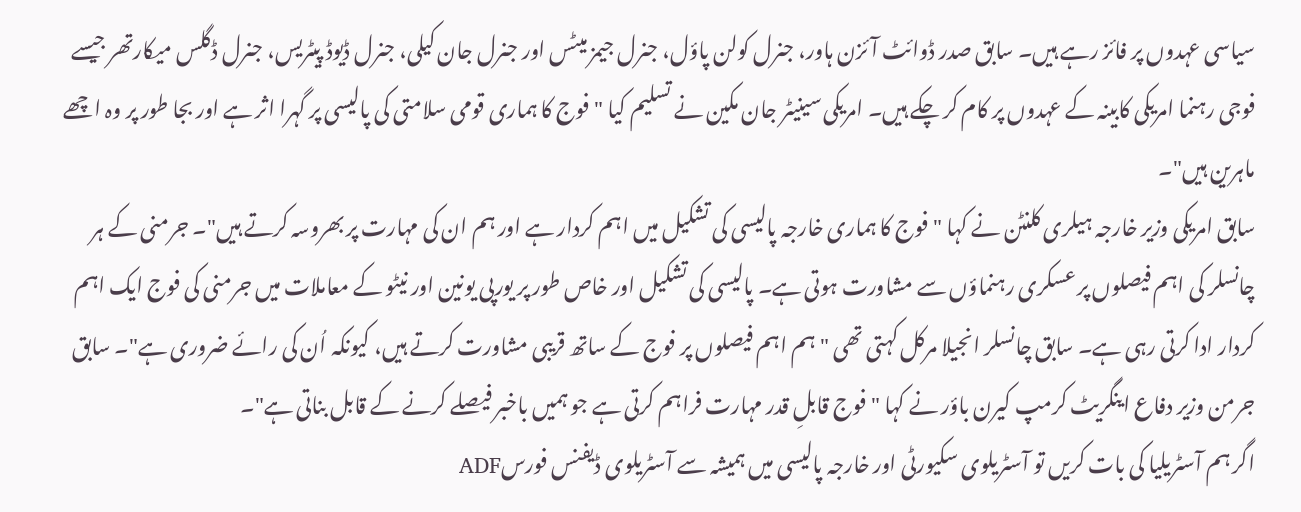سیاسی عہدوں پر فائز رہے ہیں۔ سابق صدر ڈوائٹ آئزن ہاور، جنرل کولن پاؤل، جنرل جیمز میٹس اور جنرل جان کیلی، جنرل ڈیوڈ پیٹریس، جنرل ڈگلس میکارتھر جیسے فوجی رہنما امریکی کابینہ کے عہدوں پر کام کر چکے ہیں۔ امریکی سینیٹر جان مکین نے تسلیم کیا "فوج کا ہماری قومی سلامتی کی پالیسی پر گہرا اثر ہے اور بجا طور پر وہ اچھے ماہرین ہیں"۔
سابق امریکی وزیر خارجہ ہیلری کلنٹن نے کہا "فوج کا ہماری خارجہ پالیسی کی تشکیل میں اہم کردار ہے اور ہم ان کی مہارت پر بھروسہ کرتے ہیں"۔ جرمنی کے ہر چانسلر کی اہم فیصلوں پر عسکری رہنماؤں سے مشاورت ہوتی ہے۔ پالیسی کی تشکیل اور خاص طور پر یورپی یونین اور نیٹو کے معاملات میں جرمنی کی فوج ایک اہم کردار ادا کرتی رہی ہے۔ سابق چانسلر انجیلا مرکل کہتی تھی "ہم اہم فیصلوں پر فوج کے ساتھ قریبی مشاورت کرتے ہیں، کیونکہ اُن کی رائے ضروری ہے"۔ سابق جرمن وزیر دفاع اینگریٹ کرمپ کیرن باؤر نے کہا "فوج قابلِ قدر مہارت فراہم کرتی ہے جو ہمیں باخبر فیصلے کرنے کے قابل بناتی ہے"۔
اگر ہم آسٹریلیا کی بات کریں تو آسٹریلوی سکیورٹی اور خارجہ پالیسی میں ہمیشہ سے آسٹریلوی ڈیفنس فورسADF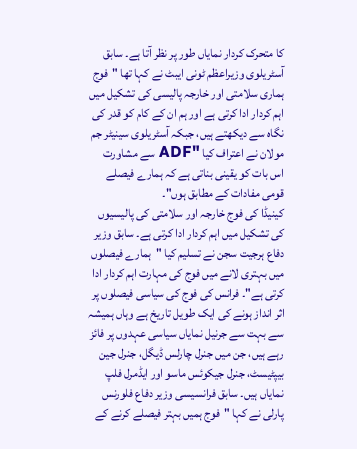کا متحرک کردار نمایاں طور پر نظر آتا ہے۔ سابق آسٹریلوی وزیراعظم ٹونی ایبٹ نے کہا تھا "فوج ہماری سلامتی اور خارجہ پالیسی کی تشکیل میں اہم کردار ادا کرتی ہے اور ہم ان کے کام کو قدر کی نگاہ سے دیکھتے ہیں، جبکہ آسٹریلوی سینیٹر جم مولان نے اعتراف کیا "ADF سے مشاورت اس بات کو یقینی بناتی ہے کہ ہمارے فیصلے قومی مفادات کے مطابق ہوں"۔
کینیڈا کی فوج خارجہ اور سلامتی کی پالیسیوں کی تشکیل میں اہم کردار ادا کرتی ہے۔ سابق وزیر دفاع ہرجیت سجن نے تسلیم کیا "ہمارے فیصلوں میں بہتری لانے میں فوج کی مہارت اہم کردار ادا کرتی ہے"۔ فرانس کی فوج کی سیاسی فیصلوں پر اثر انداز ہونے کی ایک طویل تاریخ ہے وہاں ہمیشہ سے بہت سے جرنیل نمایاں سیاسی عہدوں پر فائز رہے ہیں، جن میں جنرل چارلس ڈیگل، جنرل جین بیپٹیسٹ، جنرل جیکوئس ماسو اور ایڈمرل فلپ نمایاں ہیں۔ سابق فرانسیسی وزیر دفاع فلورنس پارلی نے کہا "فوج ہمیں بہتر فیصلے کرنے کے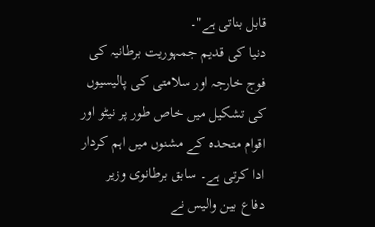قابل بناتی ہے"۔
دنیا کی قدیم جمہوریت برطانیہ کی فوج خارجہ اور سلامتی کی پالیسیوں کی تشکیل میں خاص طور پر نیٹو اور اقوام متحدہ کے مشنوں میں اہم کردار ادا کرتی ہے۔ سابق برطانوی وزیر دفاع بین والیس نے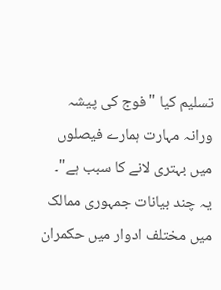تسلیم کیا "فوج کی پیشہ ورانہ مہارت ہمارے فیصلوں میں بہتری لانے کا سبب ہے"۔
یہ چند بیانات جمہوری ممالک میں مختلف ادوار میں حکمران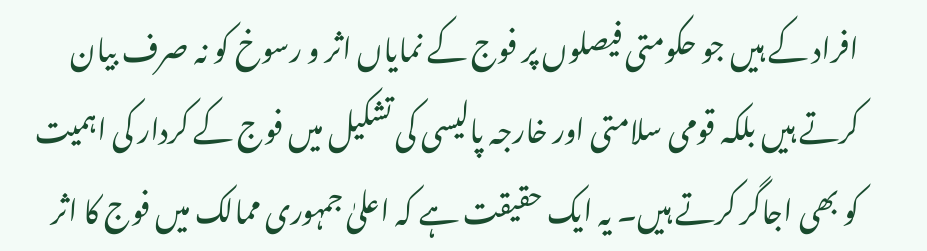افراد کے ہیں جو حکومتی فیصلوں پر فوج کے نمایاں اثر و رسوخ کو نہ صرف بیان کرتے ہیں بلکہ قومی سلامتی اور خارجہ پالیسی کی تشکیل میں فوج کے کردار کی اہمیت کو بھی اجاگر کرتے ہیں۔ یہ ایک حقیقت ہے کہ اعلیٰ جمہوری ممالک میں فوج کا اثر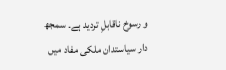و رسوخ ناقابلِ تردید ہے۔ سمجھ دار سیاستدان ملکی مفاد میں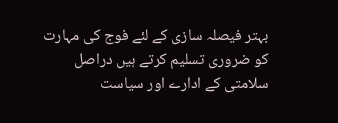بہتر فیصلہ سازی کے لئے فوج کی مہارت کو ضروری تسلیم کرتے ہیں دراصل سلامتی کے ادارے اور سیاست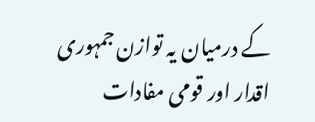کے درمیان یہ توازن جمہوری اقدار اور قومی مفادات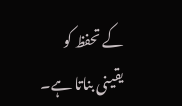کے تحفظ کو یقینی بناتا ہے۔